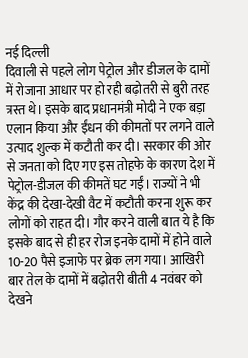नई दिल्ली
दिवाली से पहले लोग पेट्रोल और डीजल के दामों में रोजाना आधार पर हो रही बढ़ोतरी से बुरी तरह त्रस्त थे। इसके बाद प्रधानमंत्री मोदी ने एक बड़ा एलान किया और ईंधन की कीमतों पर लगने वाले उत्पाद शुल्क में कटौती कर दी। सरकार की ओर से जनता को दिए गए इस तोहफे के कारण देश में पेट्रोल-डीजल की कीमतें घट गईं। राज्यों ने भी केंद्र की देखा-देखी वैट में कटौती करना शुरू कर लोगों को राहत दी। गौर करने वाली बात ये है कि इसके बाद से ही हर रोज इनके दामों में होने वाले 10-20 पैसे इजाफे पर ब्रेक लग गया। आखिरी बार तेल के दामों में बढ़ोतरी बीती 4 नवंबर को देखने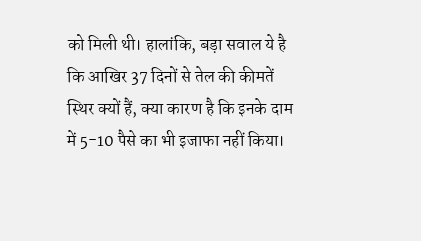को मिली थी। हालांकि, बड़ा सवाल ये है कि आखिर 37 दिनों से तेल की कीमतें स्थिर क्यों हैं, क्या कारण है कि इनके दाम में 5-10 पैसे का भी इजाफा नहीं किया।